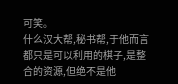可笑。
什么汉大帮,秘书帮,于他而言都只是可以利用的棋子,是整合的资源,但绝不是他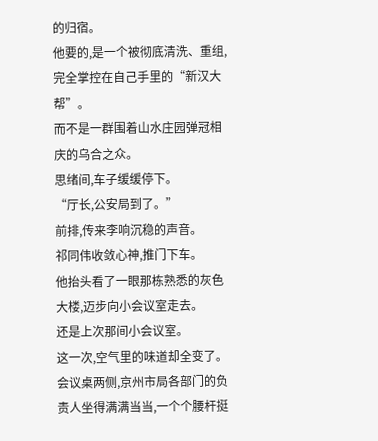的归宿。
他要的,是一个被彻底清洗、重组,完全掌控在自己手里的“新汉大帮”。
而不是一群围着山水庄园弹冠相庆的乌合之众。
思绪间,车子缓缓停下。
“厅长,公安局到了。”
前排,传来李响沉稳的声音。
祁同伟收敛心神,推门下车。
他抬头看了一眼那栋熟悉的灰色大楼,迈步向小会议室走去。
还是上次那间小会议室。
这一次,空气里的味道却全变了。
会议桌两侧,京州市局各部门的负责人坐得满满当当,一个个腰杆挺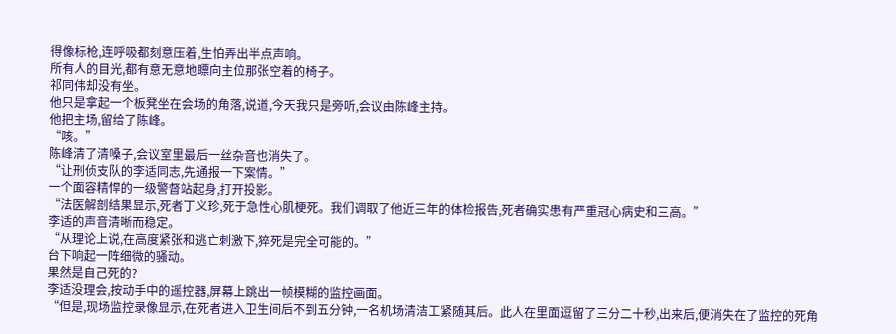得像标枪,连呼吸都刻意压着,生怕弄出半点声响。
所有人的目光,都有意无意地瞟向主位那张空着的椅子。
祁同伟却没有坐。
他只是拿起一个板凳坐在会场的角落,说道,今天我只是旁听,会议由陈峰主持。
他把主场,留给了陈峰。
“咳。”
陈峰清了清嗓子,会议室里最后一丝杂音也消失了。
“让刑侦支队的李适同志,先通报一下案情。”
一个面容精悍的一级警督站起身,打开投影。
“法医解剖结果显示,死者丁义珍,死于急性心肌梗死。我们调取了他近三年的体检报告,死者确实患有严重冠心病史和三高。”
李适的声音清晰而稳定。
“从理论上说,在高度紧张和逃亡刺激下,猝死是完全可能的。”
台下响起一阵细微的骚动。
果然是自己死的?
李适没理会,按动手中的遥控器,屏幕上跳出一帧模糊的监控画面。
“但是,现场监控录像显示,在死者进入卫生间后不到五分钟,一名机场清洁工紧随其后。此人在里面逗留了三分二十秒,出来后,便消失在了监控的死角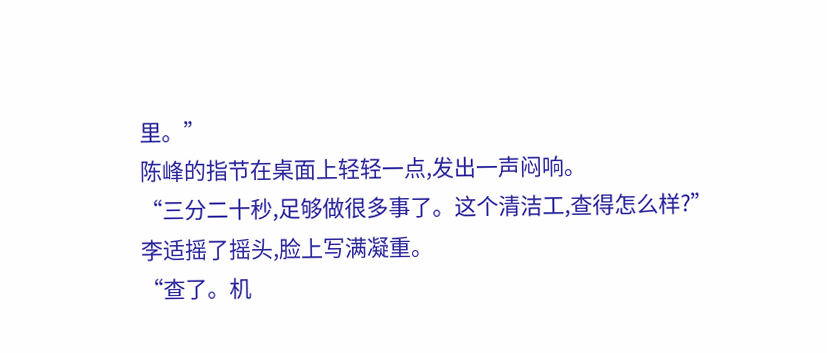里。”
陈峰的指节在桌面上轻轻一点,发出一声闷响。
“三分二十秒,足够做很多事了。这个清洁工,查得怎么样?”
李适摇了摇头,脸上写满凝重。
“查了。机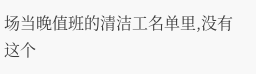场当晚值班的清洁工名单里,没有这个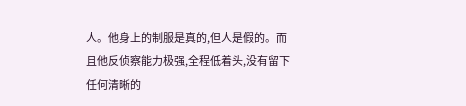人。他身上的制服是真的,但人是假的。而且他反侦察能力极强,全程低着头,没有留下任何清晰的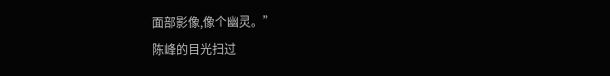面部影像,像个幽灵。”
陈峰的目光扫过